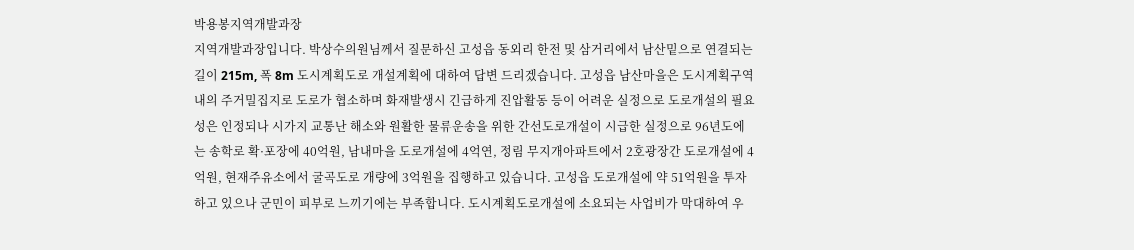박용봉지역개발과장
지역개발과장입니다. 박상수의원님께서 질문하신 고성읍 동외리 한전 및 삼거리에서 남산밑으로 연결되는 길이 215m, 폭 8m 도시계획도로 개설계획에 대하여 답변 드리겠습니다. 고성읍 남산마을은 도시계획구역내의 주거밀집지로 도로가 협소하며 화재발생시 긴급하게 진압활동 등이 어려운 실정으로 도로개설의 필요성은 인정되나 시가지 교통난 해소와 원활한 물류운송을 위한 간선도로개설이 시급한 실정으로 96년도에는 송학로 확·포장에 40억원, 남내마을 도로개설에 4억연, 정림 무지개아파트에서 2호광장간 도로개설에 4억원, 현재주유소에서 굴곡도로 개량에 3억원을 집행하고 있습니다. 고성읍 도로개설에 약 51억원을 투자하고 있으나 군민이 피부로 느끼기에는 부족합니다. 도시계획도로개설에 소요되는 사업비가 막대하여 우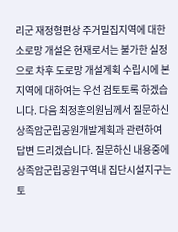리군 재정형편상 주거밀집지역에 대한 소로망 개설은 현재로서는 불가한 실정으로 차후 도로망 개설계획 수립시에 본 지역에 대하여는 우선 검토토록 하겠습니다. 다음 최정훈의원님께서 질문하신 상족암군립공원개발계획과 관련하여 답변 드리겠습니다. 질문하신 내용중에 상족암군립공원구역내 집단시설지구는 토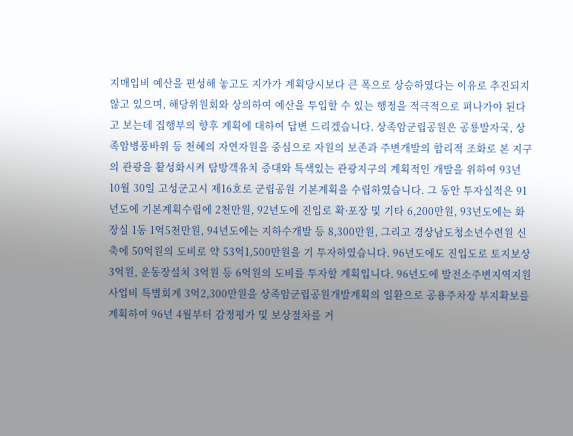지매입비 예산을 편성해 놓고도 지가가 계획당시보다 큰 폭으로 상승하였다는 이유로 추진되지 않고 있으며, 해당위원회와 상의하여 예산을 투입할 수 있는 행정을 적극적으로 펴나가야 된다고 보는데 집행부의 향후 계획에 대하여 답변 드리겠습니다. 상족암군립공원은 공룡발자국, 상족암병풍바위 등 천혜의 자연자원을 중심으로 자원의 보존과 주변개발의 합리적 조화로 본 지구의 관광을 활성화시켜 탐방객유치 증대와 특색있는 관광지구의 계획적인 개발을 위하여 93년 10월 30일 고성군고시 제16호로 군립공원 기본계획을 수립하였습니다. 그 동안 투자실적은 91년도에 기본계획수립에 2천만원, 92년도에 진입로 확·포장 및 기타 6,200만원, 93년도에는 화장실 1동 1억5천만원, 94년도에는 지하수개발 등 8,300만원, 그리고 경상남도청소년수련원 신축에 50억원의 도비로 약 53억1,500만원을 기 투자하였습니다. 96년도에도 진입도로 토지보상 3억원, 운동장설치 3억원 등 6억원의 도비를 투자할 계획입니다. 96년도에 발전소주변지역지원사업비 특별회계 3억2,300만원을 상족암군립공원개발계획의 일환으로 공용주차장 부지확보를 계획하여 96년 4월부터 감정평가 및 보상절차를 거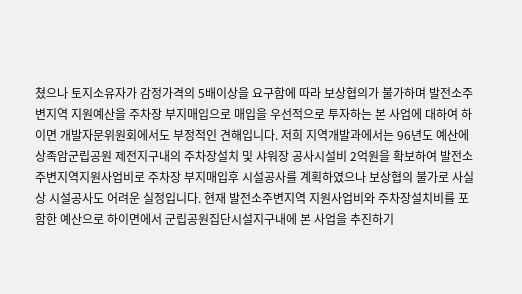쳤으나 토지소유자가 감정가격의 5배이상을 요구함에 따라 보상협의가 불가하며 발전소주변지역 지원예산을 주차장 부지매입으로 매입을 우선적으로 투자하는 본 사업에 대하여 하이면 개발자문위원회에서도 부정적인 견해입니다. 저희 지역개발과에서는 96년도 예산에 상족암군립공원 제전지구내의 주차장설치 및 샤워장 공사시설비 2억원을 확보하여 발전소주변지역지원사업비로 주차장 부지매입후 시설공사를 계획하였으나 보상협의 불가로 사실상 시설공사도 어려운 실정입니다. 현재 발전소주변지역 지원사업비와 주차장설치비를 포함한 예산으로 하이면에서 군립공원집단시설지구내에 본 사업을 추진하기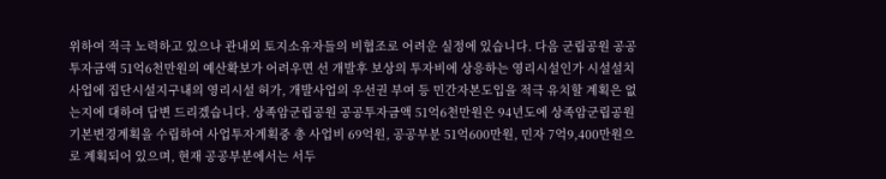위하여 적극 노력하고 있으나 관내외 토지소유자들의 비협조로 어려운 실정에 있습니다. 다음 군립공원 공공투자금액 51억6천만원의 예산확보가 어려우면 선 개발후 보상의 투자비에 상응하는 영리시설인가 시설설치사업에 집단시설지구내의 영리시설 허가, 개발사업의 우선권 부여 등 민간자본도입을 적극 유치할 계획은 없는지에 대하여 답변 드리겠습니다. 상족암군립공원 공공투자금액 51억6천만원은 94년도에 상족암군립공원 기본변경계획을 수립하여 사업투자계획중 총 사업비 69억원, 공공부분 51억600만원, 민자 7억9,400만원으로 계획되어 있으며, 현재 공공부분에서는 서두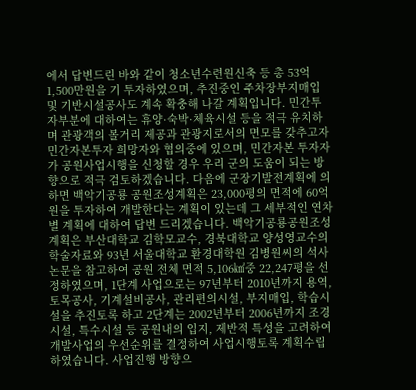에서 답변드린 바와 같이 청소년수련원신축 등 총 53억1,500만원을 기 투자하였으며, 추진중인 주차장부지매입 및 기반시설공사도 계속 확충해 나갈 계획입니다. 민간투자부분에 대하여는 휴양·숙박·체육시설 등을 적극 유치하며 관광객의 볼거리 제공과 관광지로서의 면모를 갖추고자 민간자본투자 희망자와 협의중에 있으며, 민간자본 투자자가 공원사업시행을 신청할 경우 우리 군의 도움이 되는 방향으로 적극 검토하겠습니다. 다음에 군장기발전계획에 의하면 백악기공룡 공원조성계획은 23,000평의 면적에 60억원을 투자하여 개발한다는 계획이 있는데 그 세부적인 연차별 계획에 대하여 답변 드리겠습니다. 백악기공룡공원조성계획은 부산대학교 김학모교수, 경북대학교 양성영교수의 학술자료와 93년 서울대학교 환경대학원 김병원씨의 석사논문을 참고하여 공원 전체 면적 5,106㎢중 22,247평을 선정하였으며, 1단계 사업으로는 97년부터 2010년까지 용역, 토목공사, 기계설비공사, 관리편의시설, 부지매입, 학습시설을 추진토록 하고 2단계는 2002년부터 2006년까지 조경시설, 특수시설 등 공원내의 입지, 제반적 특성을 고려하여 개발사업의 우선순위를 결정하여 사업시행토록 계획수립하였습니다. 사업진행 방향으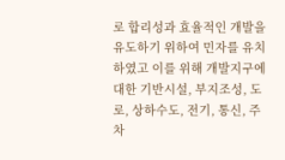로 합리성과 효율적인 개발을 유도하기 위하여 민자를 유치하였고 이를 위해 개발지구에 대한 기반시설, 부지조성, 도로, 상하수도, 전기, 통신, 주차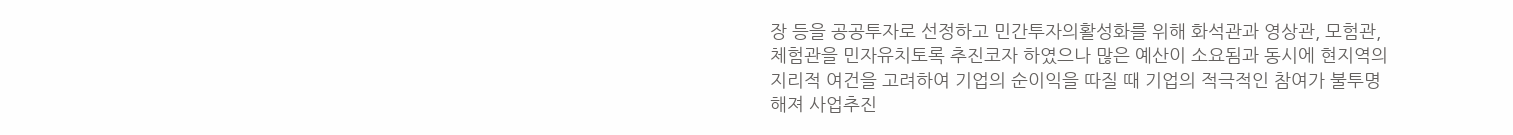장 등을 공공투자로 선정하고 민간투자의활성화를 위해 화석관과 영상관, 모험관, 체험관을 민자유치토록 추진코자 하였으나 많은 예산이 소요됨과 동시에 현지역의 지리적 여건을 고려하여 기업의 순이익을 따질 때 기업의 적극적인 참여가 불투명해져 사업추진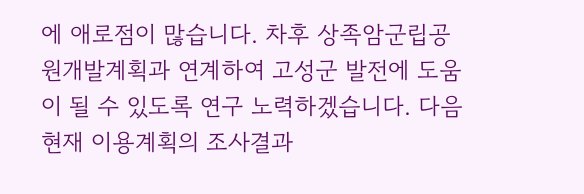에 애로점이 많습니다. 차후 상족암군립공원개발계획과 연계하여 고성군 발전에 도움이 될 수 있도록 연구 노력하겠습니다. 다음 현재 이용계획의 조사결과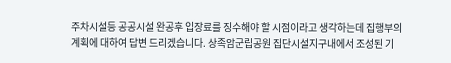주차시설등 공공시설 완공후 입장료를 징수해야 할 시점이라고 생각하는데 집행부의 계획에 대하여 답변 드리겠습니다. 상족암군립공원 집단시설지구내에서 조성된 기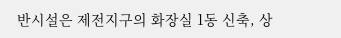반시설은 제전지구의 화장실 1동 신축, 상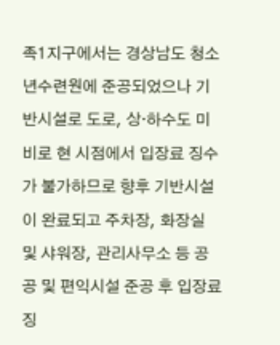족1지구에서는 경상남도 청소년수련원에 준공되었으나 기반시설로 도로, 상·하수도 미비로 현 시점에서 입장료 징수가 불가하므로 향후 기반시설이 완료되고 주차장, 화장실 및 샤워장, 관리사무소 등 공공 및 편익시설 준공 후 입장료 징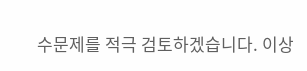수문제를 적극 검토하겠습니다. 이상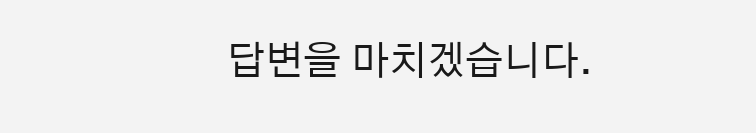답변을 마치겠습니다.